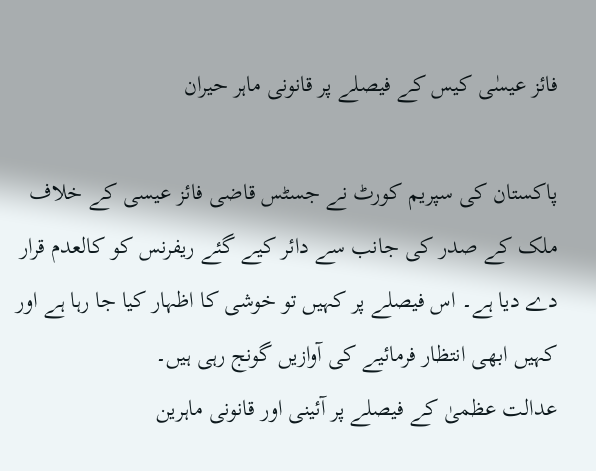فائز عیسٰی کیس کے فیصلے پر قانونی ماہر حیران

پاکستان کی سپریم کورٹ نے جسٹس قاضی فائز عیسی کے خلاف ملک کے صدر کی جانب سے دائر کیے گئے ریفرنس کو کالعدم قرار دے دیا ہے۔ اس فیصلے پر کہیں تو خوشی کا اظہار کیا جا رہا ہے اور کہیں ابھی انتظار فرمائیے کی آوازیں گونج رہی ہیں۔
عدالت عظمیٰ کے فیصلے پر آئینی اور قانونی ماہرین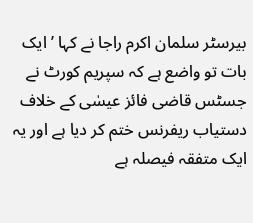بیرسٹر سلمان اکرم راجا نے کہا ’ایک بات تو واضع ہے کہ سپریم کورٹ نے جسٹس قاضی فائز عیسٰی کے خلاف دستیاب ریفرنس ختم کر دیا ہے اور یہ ایک متفقہ فیصلہ ہے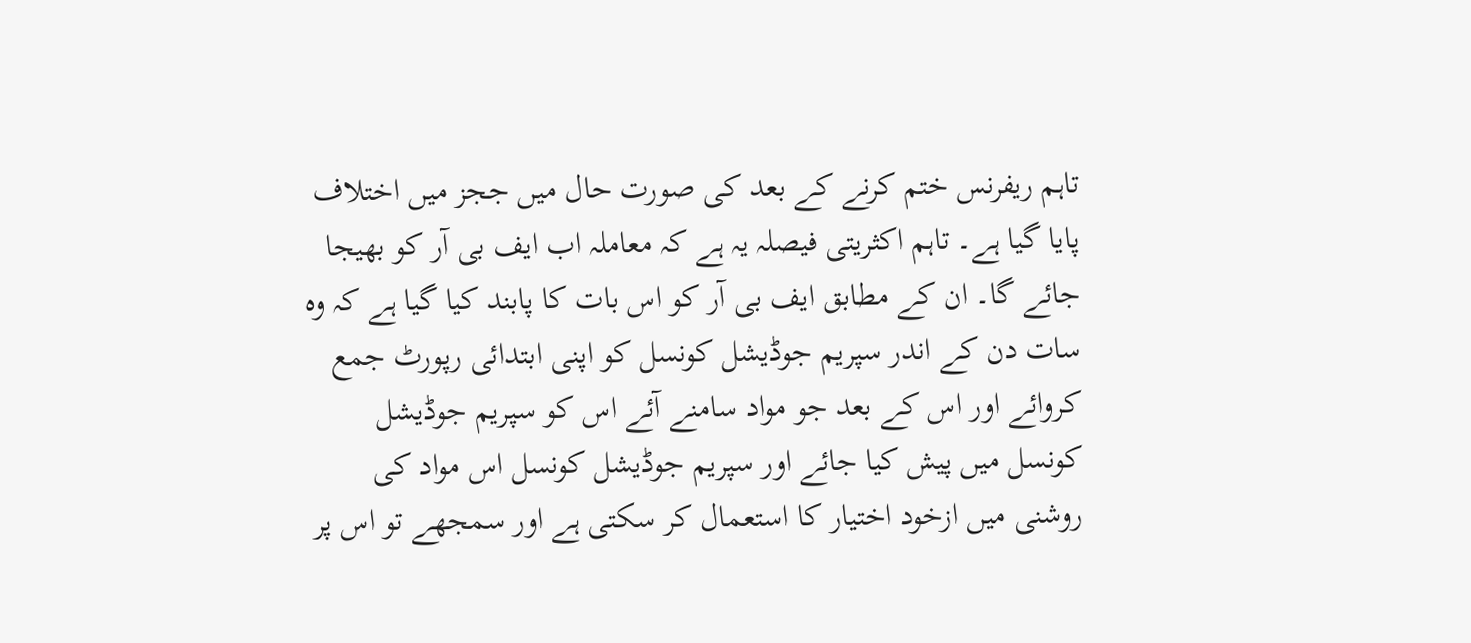تاہم ریفرنس ختم کرنے کے بعد کی صورت حال میں ججز میں اختلاف پایا گیا ہے۔ تاہم اکثریتی فیصلہ یہ ہے کہ معاملہ اب ایف بی آر کو بھیجا جائے گا۔ ان کے مطابق ایف بی آر کو اس بات کا پابند کیا گیا ہے کہ وہ سات دن کے اندر سپریم جوڈیشل کونسل کو اپنی ابتدائی رپورٹ جمع کروائے اور اس کے بعد جو مواد سامنے آئے اس کو سپریم جوڈیشل کونسل میں پیش کیا جائے اور سپریم جوڈیشل کونسل اس مواد کی روشنی میں ازخود اختیار کا استعمال کر سکتی ہے اور سمجھے تو اس پر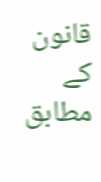قانون کے مطابق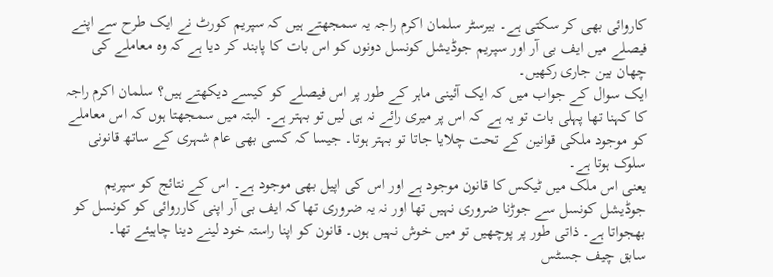کاروائی بھی کر سکتی ہے۔ بیرسٹر سلمان اکرم راجہ یہ سمجھتے ہیں کہ سپریم کورٹ نے ایک طرح سے اپنے فیصلے میں ایف بی آر اور سپریم جوڈیشل کونسل دونوں کو اس بات کا پابند کر دیا ہے کہ وہ معاملے کی چھان بین جاری رکھیں۔
ایک سوال کے جواب میں کہ ایک آئینی ماہر کے طور پر اس فیصلے کو کیسے دیکھتے ہیں؟ سلمان اکرم راجہ کا کہنا تھا پہلی بات تو یہ ہے کہ اس پر میری رائے نہ ہی لیں تو بہتر ہے۔ البتہ میں سمجھتا ہوں کہ اس معاملے کو موجود ملکی قوانین کے تحت چلایا جاتا تو بہتر ہوتا۔ جیسا کہ کسی بھی عام شہری کے ساتھ قانونی سلوک ہوتا ہے۔
یعنی اس ملک میں ٹیکس کا قانون موجود ہے اور اس کی اپیل بھی موجود ہے۔ اس کے نتائج کو سپریم جوڈیشل کونسل سے جوڑنا ضروری نہیں تھا اور نہ یہ ضروری تھا کہ ایف بی آر اپنی کارروائی کو کونسل کو بھجواتا ہے۔ ذاتی طور پر پوچھیں تو میں خوش نہیں ہوں۔ قانون کو اپنا راستہ خود لینے دینا چاہیئے تھا۔
سابق چیف جسٹس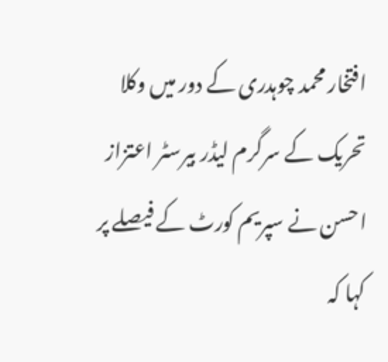افتخار محمد چوہدری کے دور میں وکلا تحریک کے سرگرم لیڈر بیرسٹر اعتزاز احسن نے سپریم کورٹ کے فیصلے پر کہا کہ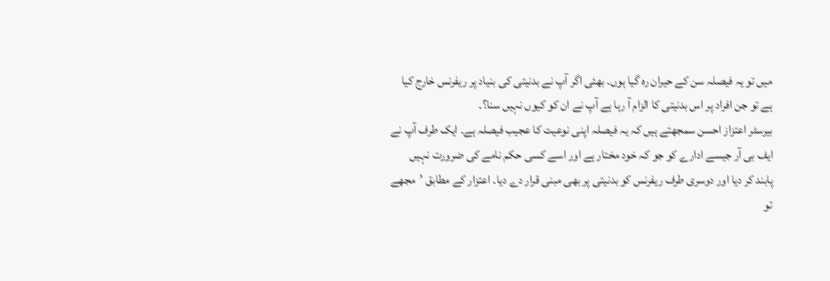میں تو یہ فیصلہ سن کے حیران رہ گیا ہوں۔ بھئی اگر آپ نے بدنیتی کی بنیاد پر ریفرنس خارج کیا ہے تو جن افراد پر اس بدنیتی کا الزام آ رہا ہے آپ نے ان کو کیوں نہیں سنا؟۔
بیرسٹر اعتزاز احسن سمجھتے ہیں کہ یہ فیصلہ اپنی نوعیت کا عجیب فیصلہ ہے۔ ایک طرف آپ نے ایف بی آر جیسے ادارے کو جو کہ خود مختار ہے اور اسے کسی حکم نامے کی ضرورت نہیں پابند کر دیا اور دوسری طرف ریفرنس کو بدنیتی پر بھی مبنی قرار دے دیا۔ اعتزار کے مطابق ’مجھے تو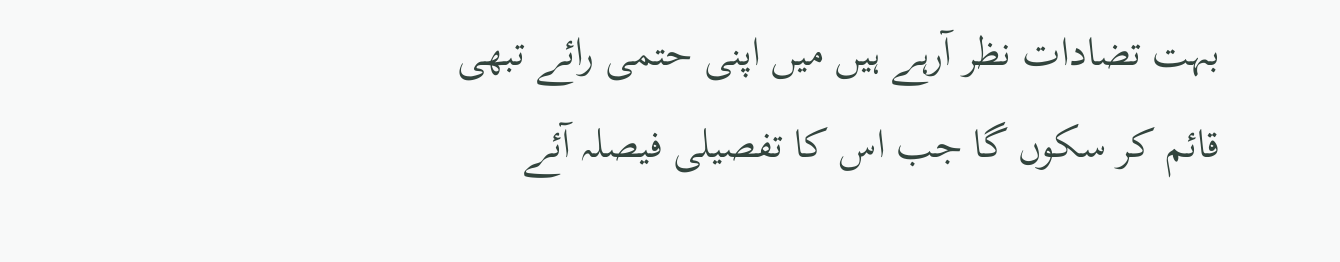بہت تضادات نظر آرہے ہیں میں اپنی حتمی رائے تبھی قائم کر سکوں گا جب اس کا تفصیلی فیصلہ آئے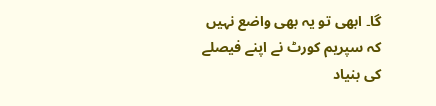گا۔ ابھی تو یہ بھی واضع نہیں کہ سپریم کورٹ نے اپنے فیصلے کی بنیاد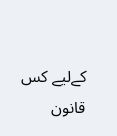کےلیے کس قانون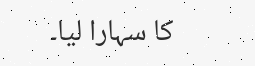کا سہارا لیا۔